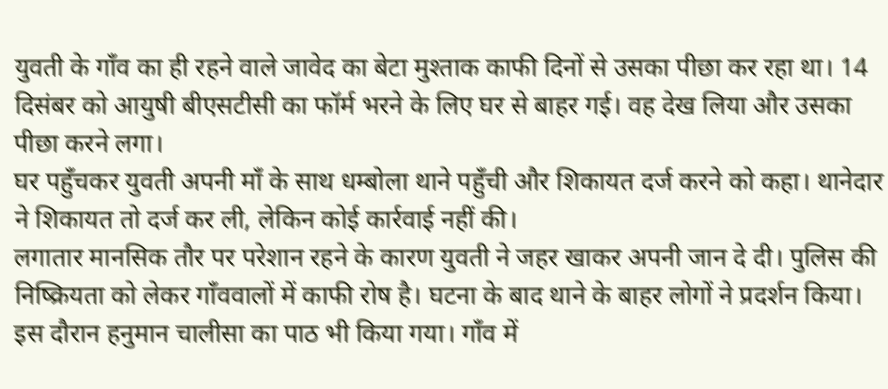युवती के गाँव का ही रहने वाले जावेद का बेटा मुश्ताक काफी दिनों से उसका पीछा कर रहा था। 14 दिसंबर को आयुषी बीएसटीसी का फॉर्म भरने के लिए घर से बाहर गई। वह देख लिया और उसका पीछा करने लगा।
घर पहुँचकर युवती अपनी माँ के साथ धम्बोला थाने पहुँची और शिकायत दर्ज करने को कहा। थानेदार ने शिकायत तो दर्ज कर ली, लेकिन कोई कार्रवाई नहीं की।
लगातार मानसिक तौर पर परेशान रहने के कारण युवती ने जहर खाकर अपनी जान दे दी। पुलिस की निष्क्रियता को लेकर गाँववालों में काफी रोष है। घटना के बाद थाने के बाहर लोगों ने प्रदर्शन किया। इस दौरान हनुमान चालीसा का पाठ भी किया गया। गाँव में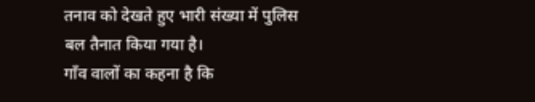तनाव को देखते हुए भारी संख्या में पुलिस बल तैनात किया गया है।
गाँव वालों का कहना है कि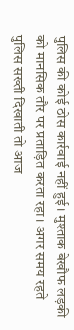पुलिस की कोई ठोस कार्रवाई नहीं हुई। मुश्ताक बेखौफ लड़की को मानसिक तौर पर प्रताड़ित करता रहा। अगर समय रहते पुलिस सख्ती दिखाती तो आज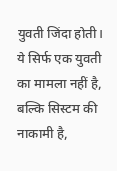युवती जिंदा होती। ये सिर्फ एक युवती का मामला नहीं है, बल्कि सिस्टम की नाकामी है,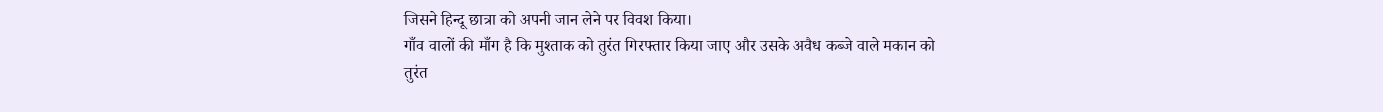जिसने हिन्दू छात्रा को अपनी जान लेने पर विवश किया।
गाँव वालों की माँग है कि मुश्ताक को तुरंत गिरफ्तार किया जाए और उसके अवैध कब्जे वाले मकान को तुरंत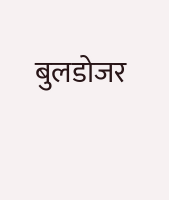बुलडोजर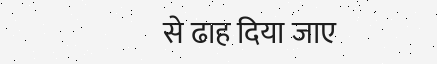से ढाह दिया जाए